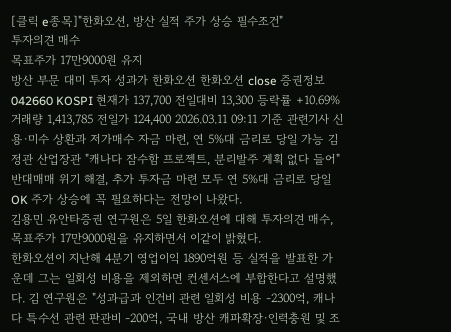[클릭 e종목]"한화오션, 방산 실적 주가 상승 필수조건"
투자의견 매수
목표주가 17만9000원 유지
방산 부문 대미 투자 성과가 한화오션 한화오션 close 증권정보 042660 KOSPI 현재가 137,700 전일대비 13,300 등락률 +10.69% 거래량 1,413,785 전일가 124,400 2026.03.11 09:11 기준 관련기사 신용·미수 상환과 저가매수 자금 마련, 연 5%대 금리로 당일 가능 김정관 산업장관 "캐나다 잠수함 프로젝트, 분리발주 계획 없다 들어" 반대매매 위기 해결, 추가 투자금 마련 모두 연 5%대 금리로 당일 OK 주가 상승에 꼭 필요하다는 전망이 나왔다.
김용민 유안타증권 연구원은 5일 한화오션에 대해 투자의견 매수, 목표주가 17만9000원을 유지하면서 이같이 밝혔다.
한화오션이 지난해 4분기 영업이익 1890억원 등 실적을 발표한 가운데 그는 일회성 비용을 제외하면 컨센서스에 부합한다고 설명했다. 김 연구원은 "성과급과 인건비 관련 일회성 비용 -2300억, 캐나다 특수선 관련 판관비 -200억, 국내 방산 캐파확장·인력충원 및 조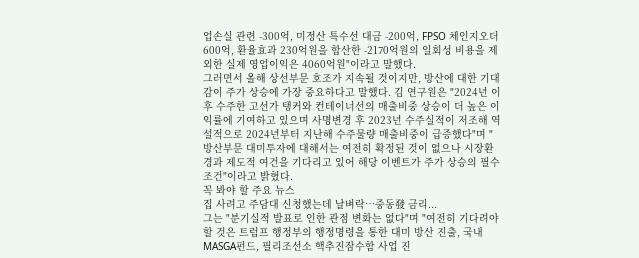업손실 관련 -300억, 미정산 특수선 대금 -200억, FPSO 체인지오더 600억, 환율효과 230억원을 합산한 -2170억원의 일회성 비용을 제외한 실제 영업이익은 4060억원"이라고 말했다.
그러면서 올해 상선부문 호조가 지속될 것이지만, 방산에 대한 기대감이 주가 상승에 가장 중요하다고 말했다. 김 연구원은 "2024년 이후 수주한 고선가 탱커와 컨테이너선의 매출비중 상승이 더 높은 이익률에 기여하고 있으며 사명변경 후 2023년 수주실적이 저조해 역설적으로 2024년부터 지난해 수주물량 매출비중이 급증했다"며 "방산부문 대미투자에 대해서는 여전히 확정된 것이 없으나 시장환경과 제도적 여건을 기다리고 있어 해당 이벤트가 주가 상승의 필수조건"이라고 밝혔다.
꼭 봐야 할 주요 뉴스
집 사려고 주담대 신청했는데 날벼락…중동發 금리...
그는 "분기실적 발표로 인한 관점 변화는 없다"며 "여전히 기다려야 할 것은 트럼프 행정부의 행정명령을 통한 대미 방산 진출, 국내 MASGA펀드, 필리조선소 핵추진잠수함 사업 진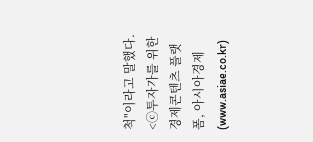척"이라고 말했다.
<ⓒ투자가를 위한 경제콘텐츠 플랫폼, 아시아경제(www.asiae.co.kr)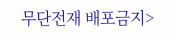무단전재 배포금지>